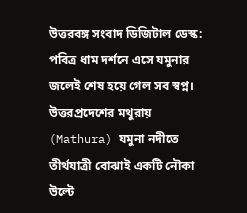উত্তরবঙ্গ সংবাদ ডিজিটাল ডেস্ক: পবিত্র ধাম দর্শনে এসে যমুনার জলেই শেষ হয়ে গেল সব স্বপ্ন। উত্তরপ্রদেশের মথুরায় (Mathura) যমুনা নদীতে তীর্থযাত্রী বোঝাই একটি নৌকা উল্টে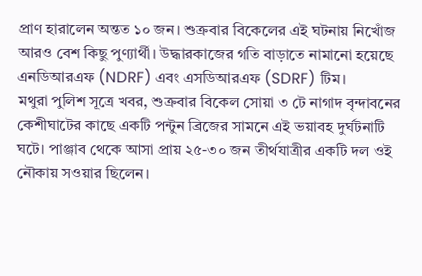প্রাণ হারালেন অন্তত ১০ জন। শুক্রবার বিকেলের এই ঘটনায় নিখোঁজ আরও বেশ কিছু পুণ্যার্থী। উদ্ধারকাজের গতি বাড়াতে নামানো হয়েছে এনডিআরএফ (NDRF) এবং এসডিআরএফ (SDRF) টিম।
মথুরা পুলিশ সূত্রে খবর, শুক্রবার বিকেল সোয়া ৩ টে নাগাদ বৃন্দাবনের কেশীঘাটের কাছে একটি পন্টুন ব্রিজের সামনে এই ভয়াবহ দুর্ঘটনাটি ঘটে। পাঞ্জাব থেকে আসা প্রায় ২৫-৩০ জন তীর্থযাত্রীর একটি দল ওই নৌকায় সওয়ার ছিলেন।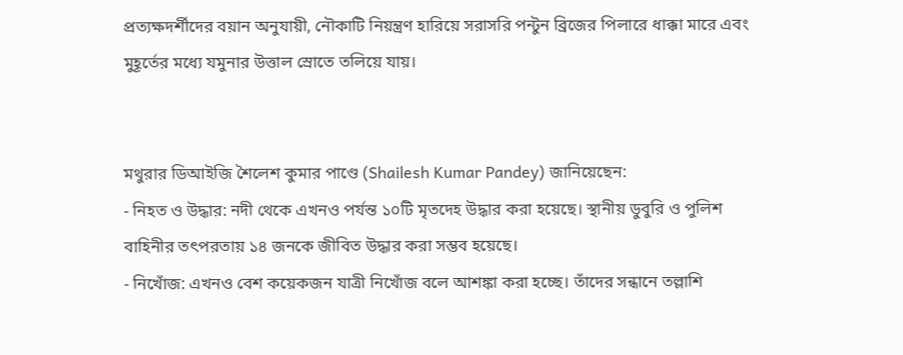প্রত্যক্ষদর্শীদের বয়ান অনুযায়ী, নৌকাটি নিয়ন্ত্রণ হারিয়ে সরাসরি পন্টুন ব্রিজের পিলারে ধাক্কা মারে এবং মুহূর্তের মধ্যে যমুনার উত্তাল স্রোতে তলিয়ে যায়।


মথুরার ডিআইজি শৈলেশ কুমার পাণ্ডে (Shailesh Kumar Pandey) জানিয়েছেন:
- নিহত ও উদ্ধার: নদী থেকে এখনও পর্যন্ত ১০টি মৃতদেহ উদ্ধার করা হয়েছে। স্থানীয় ডুবুরি ও পুলিশ বাহিনীর তৎপরতায় ১৪ জনকে জীবিত উদ্ধার করা সম্ভব হয়েছে।
- নিখোঁজ: এখনও বেশ কয়েকজন যাত্রী নিখোঁজ বলে আশঙ্কা করা হচ্ছে। তাঁদের সন্ধানে তল্লাশি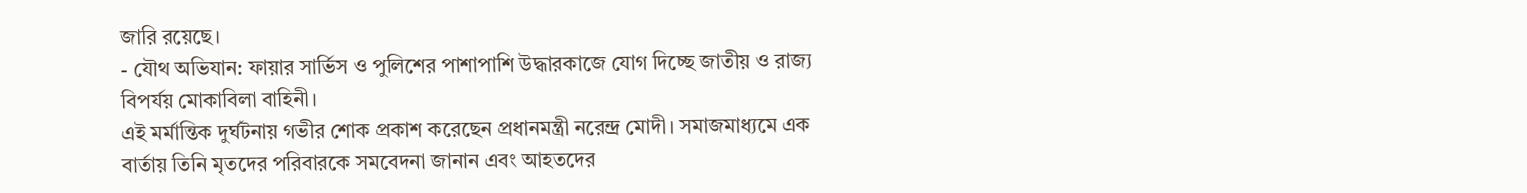জারি রয়েছে।
- যৌথ অভিযান: ফায়ার সার্ভিস ও পুলিশের পাশাপাশি উদ্ধারকাজে যোগ দিচ্ছে জাতীয় ও রাজ্য বিপর্যয় মোকাবিলা বাহিনী।
এই মর্মান্তিক দুর্ঘটনায় গভীর শোক প্রকাশ করেছেন প্রধানমন্ত্রী নরেন্দ্র মোদী। সমাজমাধ্যমে এক বার্তায় তিনি মৃতদের পরিবারকে সমবেদনা জানান এবং আহতদের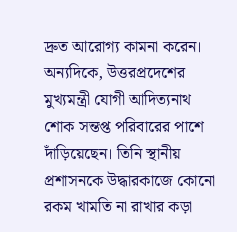দ্রুত আরোগ্য কামনা করেন।
অন্যদিকে, উত্তরপ্রদেশের মুখ্যমন্ত্রী যোগী আদিত্যনাথ শোক সন্তপ্ত পরিবারের পাশে দাঁড়িয়েছেন। তিনি স্থানীয় প্রশাসনকে উদ্ধারকাজে কোনো রকম খামতি না রাখার কড়া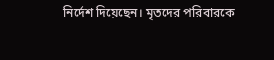নির্দেশ দিয়েছেন। মৃতদের পরিবারকে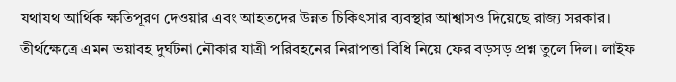যথাযথ আর্থিক ক্ষতিপূরণ দেওয়ার এবং আহতদের উন্নত চিকিৎসার ব্যবস্থার আশ্বাসও দিয়েছে রাজ্য সরকার।
তীর্থক্ষেত্রে এমন ভয়াবহ দুর্ঘটনা নৌকার যাত্রী পরিবহনের নিরাপত্তা বিধি নিয়ে ফের বড়সড় প্রশ্ন তুলে দিল। লাইফ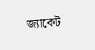জ্যাকেট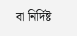বা নির্দিষ্ট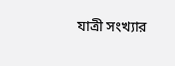যাত্রী সংখ্যার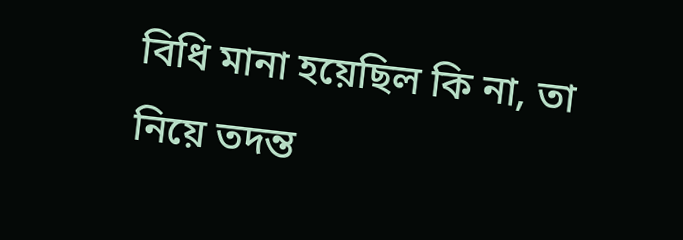বিধি মানা হয়েছিল কি না, তা নিয়ে তদন্ত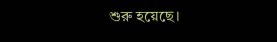শুরু হয়েছে।